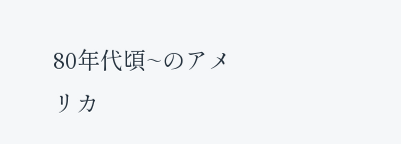80年代頃~のアメリカ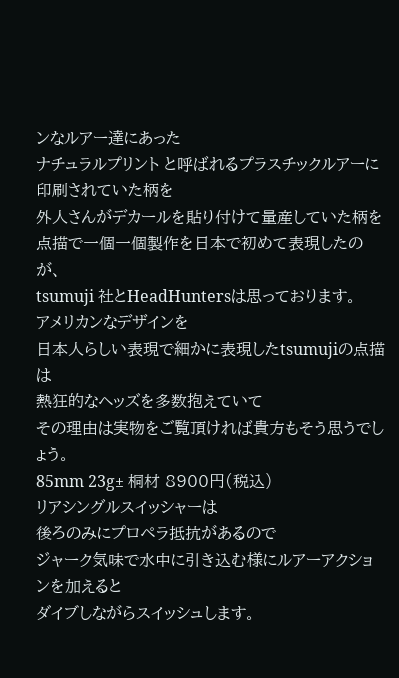ンなルアー達にあった
ナチュラルプリント と呼ばれるプラスチックルアーに印刷されていた柄を
外人さんがデカールを貼り付けて量産していた柄を
点描で一個一個製作を日本で初めて表現したのが、
tsumuji 社とHeadHuntersは思っております。
アメリカンなデザインを
日本人らしい表現で細かに表現したtsumujiの点描は
熱狂的なヘッズを多数抱えていて
その理由は実物をご覧頂ければ貴方もそう思うでしょう。
85mm 23g± 桐材 8900円(税込)
リアシングルスイッシャーは
後ろのみにプロペラ抵抗があるので
ジャーク気味で水中に引き込む様にルアーアクションを加えると
ダイブしながらスイッシュします。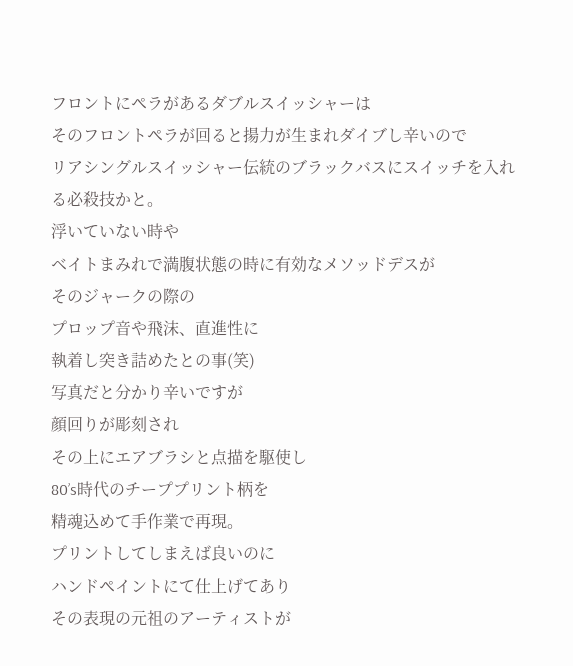フロントにペラがあるダブルスイッシャーは
そのフロントペラが回ると揚力が生まれダイブし辛いので
リアシングルスイッシャー伝統のブラックバスにスイッチを入れる必殺技かと。
浮いていない時や
ベイトまみれで満腹状態の時に有効なメソッドデスが
そのジャークの際の
プロップ音や飛沫、直進性に
執着し突き詰めたとの事(笑)
写真だと分かり辛いですが
顔回りが彫刻され
その上にエアブラシと点描を駆使し
80’s時代のチーププリント柄を
精魂込めて手作業で再現。
プリントしてしまえば良いのに
ハンドペイントにて仕上げてあり
その表現の元祖のアーティストが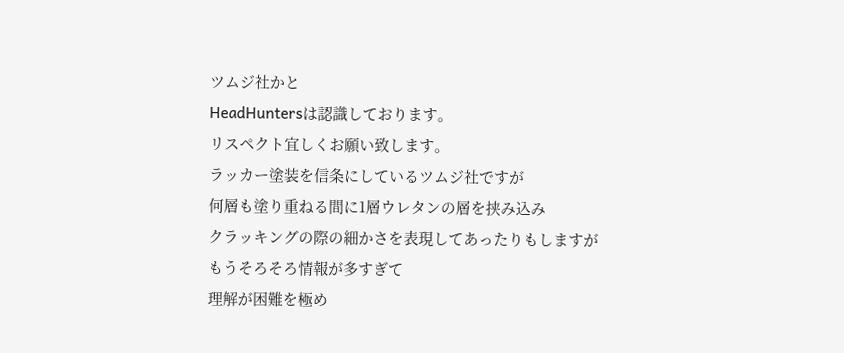ツムジ社かと
HeadHuntersは認識しております。
リスペクト宜しくお願い致します。
ラッカー塗装を信条にしているツムジ社ですが
何層も塗り重ねる間に1層ウレタンの層を挟み込み
クラッキングの際の細かさを表現してあったりもしますが
もうそろそろ情報が多すぎて
理解が困難を極め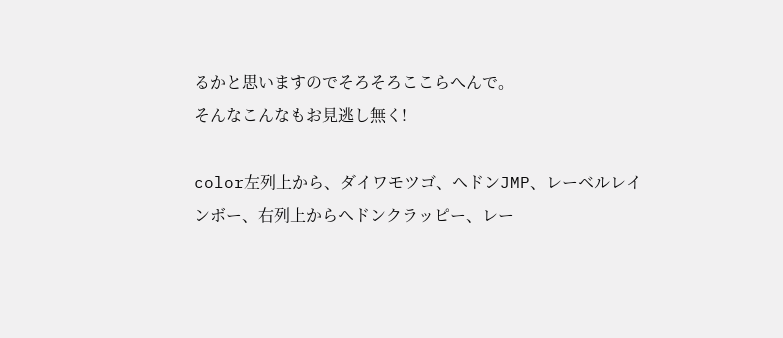るかと思いますのでそろそろここらへんで。
そんなこんなもお見逃し無く!

color左列上から、ダイワモツゴ、ヘドンJMP、レーベルレインボー、右列上からヘドンクラッピー、レー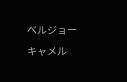ベルジョーキャメル